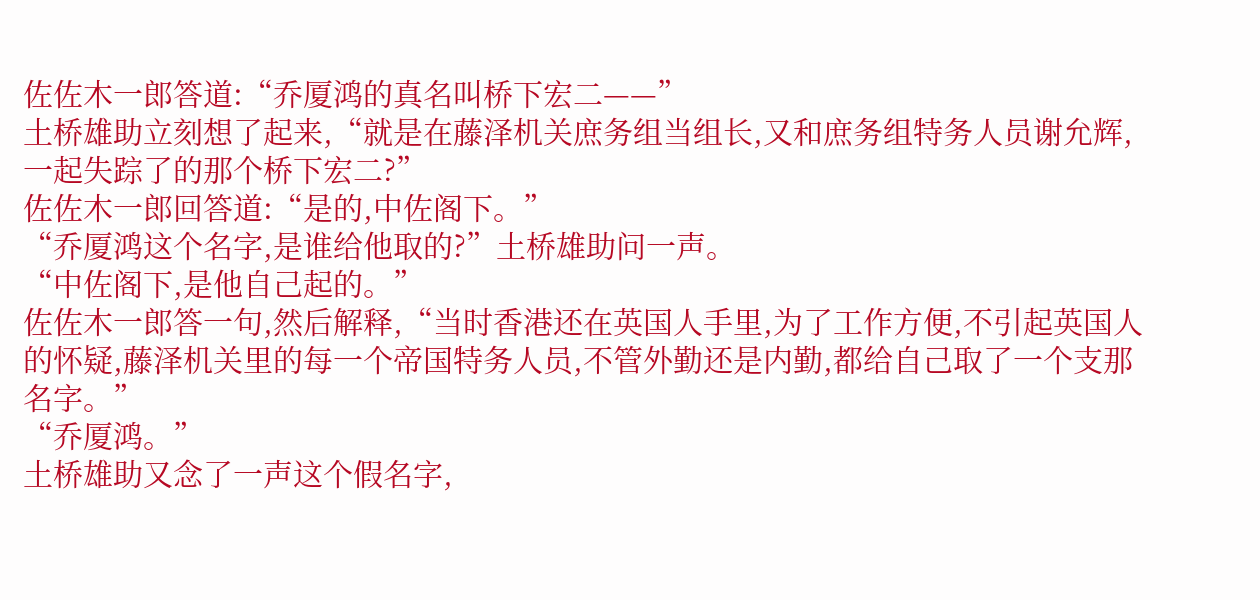佐佐木一郎答道:“乔厦鸿的真名叫桥下宏二——”
土桥雄助立刻想了起来,“就是在藤泽机关庶务组当组长,又和庶务组特务人员谢允辉,一起失踪了的那个桥下宏二?”
佐佐木一郎回答道:“是的,中佐阁下。”
“乔厦鸿这个名字,是谁给他取的?”土桥雄助问一声。
“中佐阁下,是他自己起的。”
佐佐木一郎答一句,然后解释,“当时香港还在英国人手里,为了工作方便,不引起英国人的怀疑,藤泽机关里的每一个帝国特务人员,不管外勤还是内勤,都给自己取了一个支那名字。”
“乔厦鸿。”
土桥雄助又念了一声这个假名字,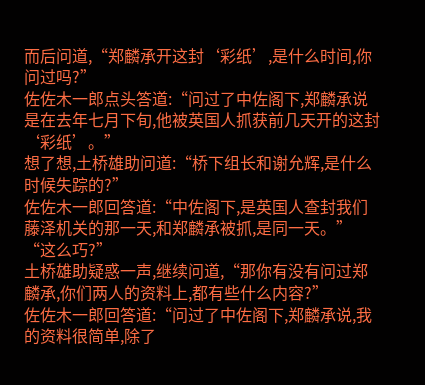而后问道,“郑麟承开这封‘彩纸’,是什么时间,你问过吗?”
佐佐木一郎点头答道:“问过了中佐阁下,郑麟承说是在去年七月下旬,他被英国人抓获前几天开的这封‘彩纸’。”
想了想,土桥雄助问道:“桥下组长和谢允辉,是什么时候失踪的?”
佐佐木一郎回答道:“中佐阁下,是英国人查封我们藤泽机关的那一天,和郑麟承被抓,是同一天。”
“这么巧?”
土桥雄助疑惑一声,继续问道,“那你有没有问过郑麟承,你们两人的资料上,都有些什么内容?”
佐佐木一郎回答道:“问过了中佐阁下,郑麟承说,我的资料很简单,除了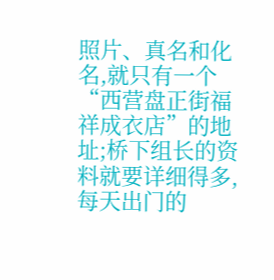照片、真名和化名,就只有一个“西营盘正街福祥成衣店”的地址;桥下组长的资料就要详细得多,每天出门的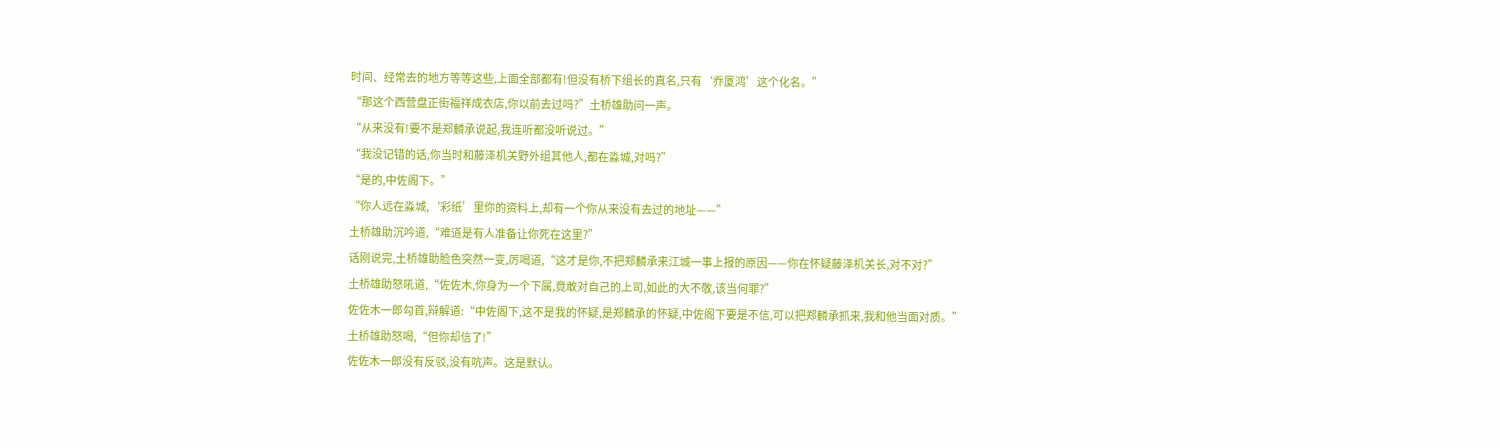时间、经常去的地方等等这些,上面全部都有!但没有桥下组长的真名,只有‘乔厦鸿’这个化名。”
“那这个西营盘正街福祥成衣店,你以前去过吗?”土桥雄助问一声。
“从来没有!要不是郑麟承说起,我连听都没听说过。”
“我没记错的话,你当时和藤泽机关野外组其他人,都在淼城,对吗?”
“是的,中佐阁下。”
“你人远在淼城,‘彩纸’里你的资料上,却有一个你从来没有去过的地址——”
土桥雄助沉吟道,“难道是有人准备让你死在这里?”
话刚说完,土桥雄助脸色突然一变,厉喝道,“这才是你,不把郑麟承来江城一事上报的原因——你在怀疑藤泽机关长,对不对?”
土桥雄助怒吼道,“佐佐木,你身为一个下属,竟敢对自己的上司,如此的大不敬,该当何罪?”
佐佐木一郎勾首,辩解道:“中佐阁下,这不是我的怀疑,是郑麟承的怀疑,中佐阁下要是不信,可以把郑麟承抓来,我和他当面对质。”
土桥雄助怒喝,“但你却信了!”
佐佐木一郎没有反驳,没有吭声。这是默认。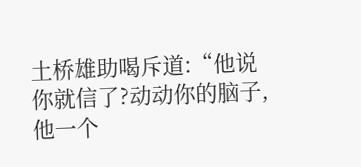土桥雄助喝斥道:“他说你就信了?动动你的脑子,他一个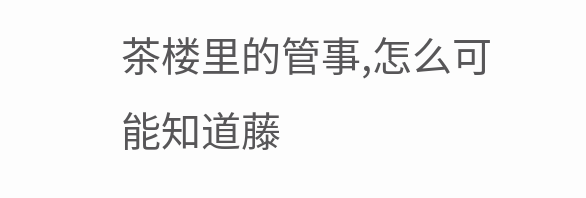茶楼里的管事,怎么可能知道藤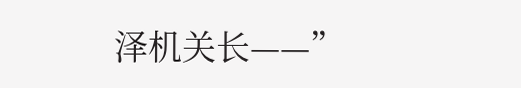泽机关长——”